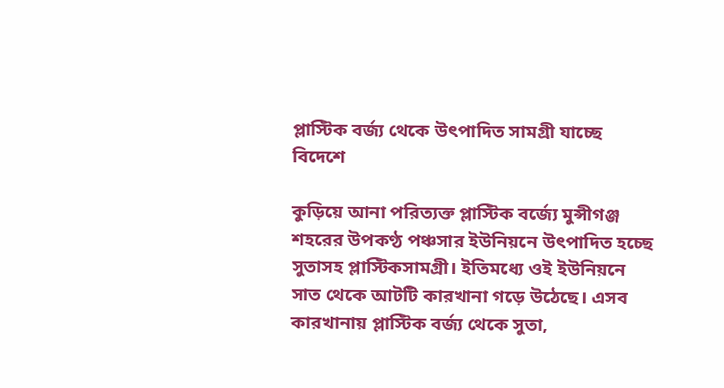প্লাস্টিক বর্জ্য থেকে উৎপাদিত সামগ্রী যাচ্ছে বিদেশে

কুড়িয়ে আনা পরিত্যক্ত প্লাস্টিক বর্জ্যে মুন্সীগঞ্জ শহরের উপকণ্ঠ পঞ্চসার ইউনিয়নে উৎপাদিত হচ্ছে সুতাসহ প্লাস্টিকসামগ্রী। ইতিমধ্যে ওই ইউনিয়নে সাত থেকে আটটি কারখানা গড়ে উঠেছে। এসব কারখানায় প্লাস্টিক বর্জ্য থেকে সুতা,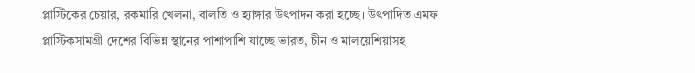প্লাস্টিকের চেয়ার, রকমারি খেলনা, বালতি ও হ্যাঙ্গার উৎপাদন করা হচ্ছে। উৎপাদিত এমফ প্লাস্টিকসামগ্রী দেশের বিভিন্ন স্থানের পাশাপাশি যাচ্ছে ভারত, চীন ও মালয়েশিয়াসহ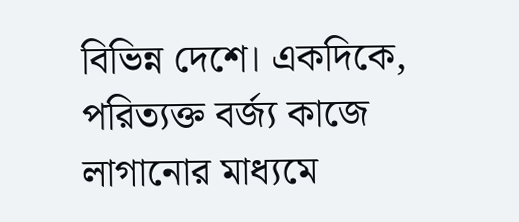বিভিন্ন দেশে। একদিকে, পরিত্যক্ত বর্জ্য কাজে লাগানোর মাধ্যমে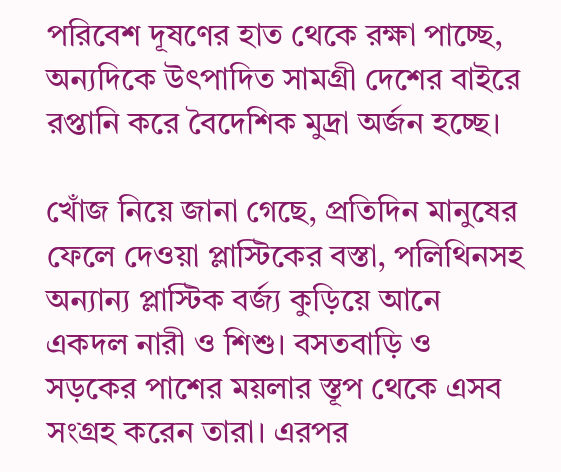পরিবেশ দূষণের হাত থেকে রক্ষা পাচ্ছে, অন্যদিকে উৎপাদিত সামগ্রী দেশের বাইরে রপ্তানি করে বৈদেশিক মুদ্রা অর্জন হচ্ছে।

খোঁজ নিয়ে জানা গেছে, প্রতিদিন মানুষের ফেলে দেওয়া প্লাস্টিকের বস্তা, পলিথিনসহ অন্যান্য প্লাস্টিক বর্জ্য কুড়িয়ে আনে একদল নারী ও শিশু। বসতবাড়ি ও সড়কের পাশের ময়লার স্তূপ থেকে এসব সংগ্রহ করেন তারা। এরপর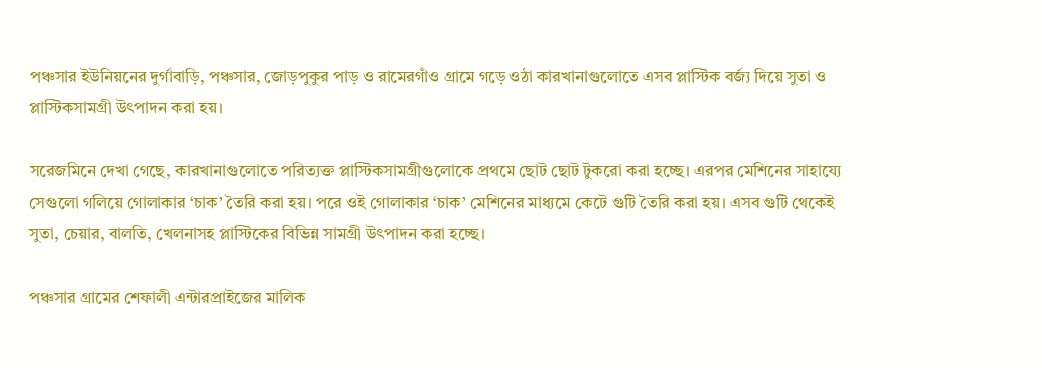পঞ্চসার ইউনিয়নের দুর্গাবাড়ি, পঞ্চসার, জোড়পুকুর পাড় ও রামেরগাঁও গ্রামে গড়ে ওঠা কারখানাগুলোতে এসব প্লাস্টিক বর্জ্য দিয়ে সুতা ও প্লাস্টিকসামগ্রী উৎপাদন করা হয়।

সরেজমিনে দেখা গেছে, কারখানাগুলোতে পরিত্যক্ত প্লাস্টিকসামগ্রীগুলোকে প্রথমে ছোট ছোট টুকরো করা হচ্ছে। এরপর মেশিনের সাহায্যে সেগুলো গলিয়ে গোলাকার ‘চাক’ তৈরি করা হয়। পরে ওই গোলাকার ‘চাক’ মেশিনের মাধ্যমে কেটে গুটি তৈরি করা হয়। এসব গুটি থেকেই সুতা, চেয়ার, বালতি, খেলনাসহ প্লাস্টিকের বিভিন্ন সামগ্রী উৎপাদন করা হচ্ছে।

পঞ্চসার গ্রামের শেফালী এন্টারপ্রাইজের মালিক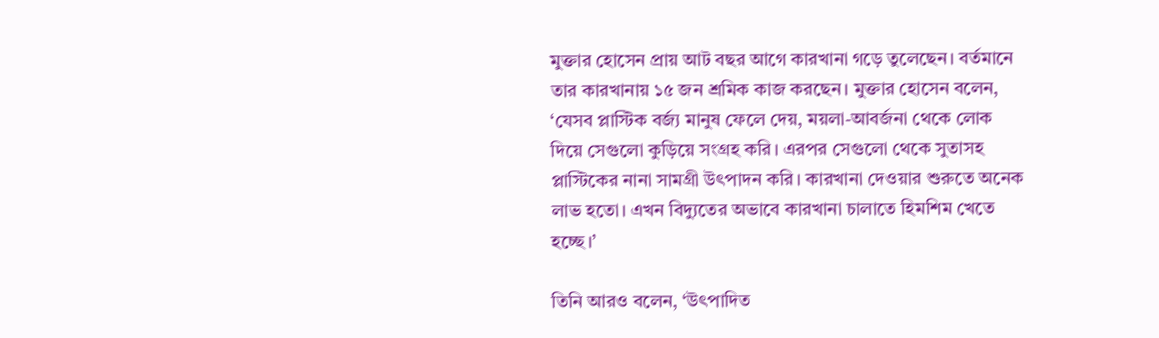মুক্তার হোসেন প্রায় আট বছর আগে কারখানা গড়ে তুলেছেন। বর্তমানে তার কারখানায় ১৫ জন শ্রমিক কাজ করছেন। মুক্তার হোসেন বলেন, ‘যেসব প্লাস্টিক বর্জ্য মানুষ ফেলে দেয়, ময়লা-আবর্জনা থেকে লোক দিয়ে সেগুলো কুড়িয়ে সংগ্রহ করি। এরপর সেগুলো থেকে সুতাসহ প্লাস্টিকের নানা সামগ্রী উৎপাদন করি। কারখানা দেওয়ার শুরুতে অনেক লাভ হতো। এখন বিদ্যুতের অভাবে কারখানা চালাতে হিমশিম খেতে হচ্ছে।’

তিনি আরও বলেন, ‘উৎপাদিত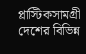প্লাস্টিকসামগ্রী দেশের বিভিন্ন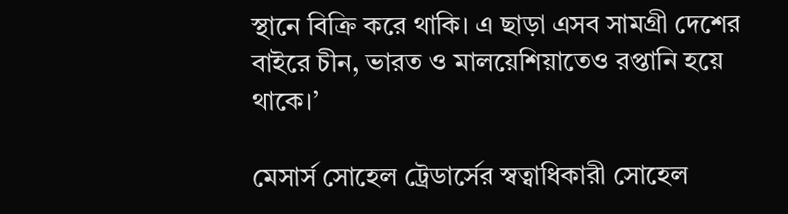স্থানে বিক্রি করে থাকি। এ ছাড়া এসব সামগ্রী দেশের বাইরে চীন, ভারত ও মালয়েশিয়াতেও রপ্তানি হয়ে থাকে।’

মেসার্স সোহেল ট্রেডার্সের স্বত্বাধিকারী সোহেল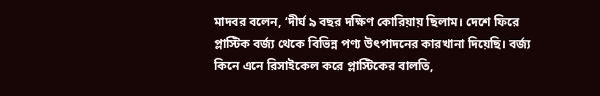মাদবর বলেন, ‘দীর্ঘ ৯ বছর দক্ষিণ কোরিয়ায় ছিলাম। দেশে ফিরে প্লাস্টিক বর্জ্য থেকে বিভিন্ন পণ্য উৎপাদনের কারখানা দিয়েছি। বর্জ্য কিনে এনে রিসাইকেল করে প্লাস্টিকের বালতি,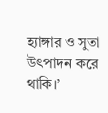হ্যাঙ্গার ও সুতা উৎপাদন করে থাকি।’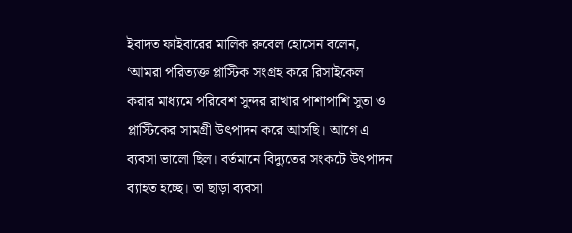ইবাদত ফাইবারের মালিক রুবেল হোসেন বলেন, ‘আমরা পরিত্যক্ত প্লাস্টিক সংগ্রহ করে রিসাইকেল করার মাধ্যমে পরিবেশ সুন্দর রাখার পাশাপাশি সুতা ও প্লাস্টিকের সামগ্রী উৎপাদন করে আসছি। আগে এ ব্যবসা ভালো ছিল। বর্তমানে বিদ্যুতের সংকটে উৎপাদন ব্যাহত হচ্ছে। তা ছাড়া ব্যবসা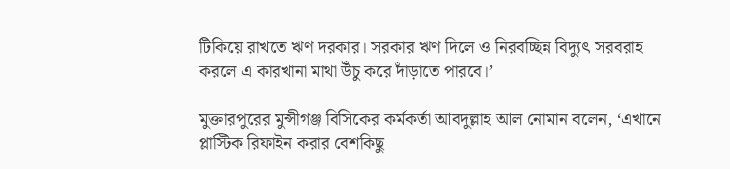টিকিয়ে রাখতে ঋণ দরকার। সরকার ঋণ দিলে ও নিরবচ্ছিন্ন বিদ্যুৎ সরবরাহ করলে এ কারখানা মাথা উঁচু করে দাঁড়াতে পারবে।’

মুক্তারপুরের মুন্সীগঞ্জ বিসিকের কর্মকর্তা আবদুল্লাহ আল নোমান বলেন, ‘এখানে প্লাস্টিক রিফাইন করার বেশকিছু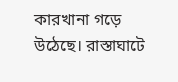কারখানা গড়ে উঠেছে। রাস্তাঘাটে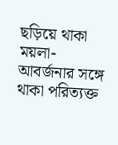ছড়িয়ে থাকা ময়লা-আবর্জনার সঙ্গে থাকা পরিত্যক্ত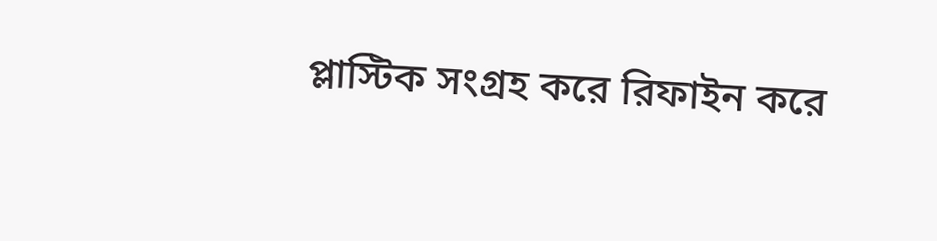প্লাস্টিক সংগ্রহ করে রিফাইন করে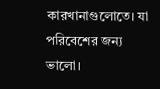কারখানাগুলোতে। যা পরিবেশের জন্য ভালো।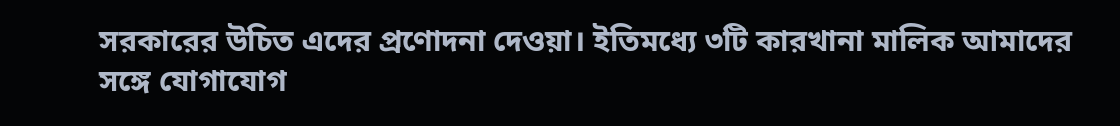সরকারের উচিত এদের প্রণোদনা দেওয়া। ইতিমধ্যে ৩টি কারখানা মালিক আমাদের সঙ্গে যোগাযোগ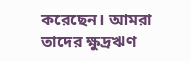করেছেন। আমরা তাদের ক্ষুদ্রঋণ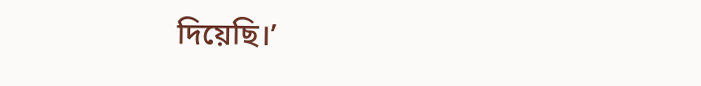দিয়েছি।’